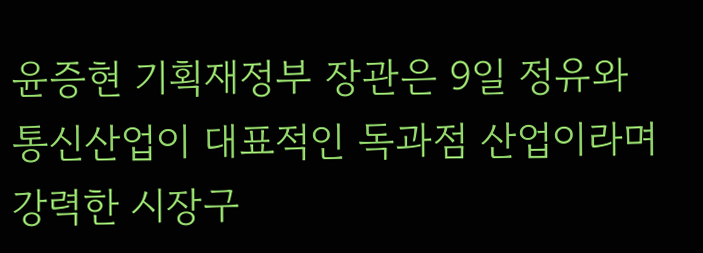윤증현 기획재정부 장관은 9일 정유와 통신산업이 대표적인 독과점 산업이라며 강력한 시장구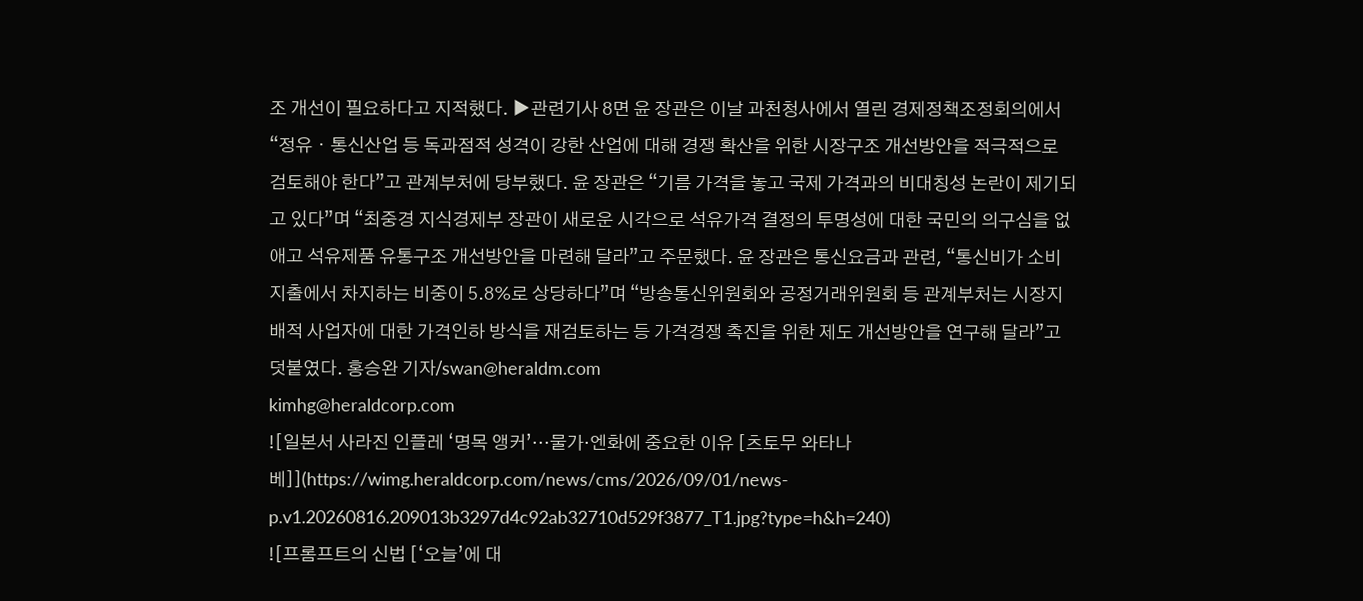조 개선이 필요하다고 지적했다. ▶관련기사 8면 윤 장관은 이날 과천청사에서 열린 경제정책조정회의에서 “정유ㆍ통신산업 등 독과점적 성격이 강한 산업에 대해 경쟁 확산을 위한 시장구조 개선방안을 적극적으로 검토해야 한다”고 관계부처에 당부했다. 윤 장관은 “기름 가격을 놓고 국제 가격과의 비대칭성 논란이 제기되고 있다”며 “최중경 지식경제부 장관이 새로운 시각으로 석유가격 결정의 투명성에 대한 국민의 의구심을 없애고 석유제품 유통구조 개선방안을 마련해 달라”고 주문했다. 윤 장관은 통신요금과 관련, “통신비가 소비지출에서 차지하는 비중이 5.8%로 상당하다”며 “방송통신위원회와 공정거래위원회 등 관계부처는 시장지배적 사업자에 대한 가격인하 방식을 재검토하는 등 가격경쟁 촉진을 위한 제도 개선방안을 연구해 달라”고 덧붙였다. 홍승완 기자/swan@heraldm.com
kimhg@heraldcorp.com
![일본서 사라진 인플레 ‘명목 앵커’…물가·엔화에 중요한 이유 [츠토무 와타나베]](https://wimg.heraldcorp.com/news/cms/2026/09/01/news-p.v1.20260816.209013b3297d4c92ab32710d529f3877_T1.jpg?type=h&h=240)
![프롬프트의 신법 [‘오늘’에 대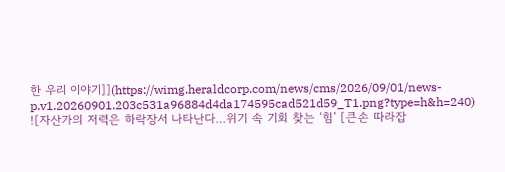한 우리 이야기]](https://wimg.heraldcorp.com/news/cms/2026/09/01/news-p.v1.20260901.203c531a96884d4da174595cad521d59_T1.png?type=h&h=240)
![자산가의 저력은 하락장서 나타난다…위기 속 기회 찾는 ‘힘’ [큰손 따라잡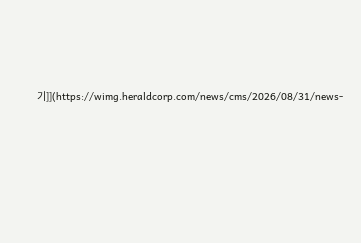기]](https://wimg.heraldcorp.com/news/cms/2026/08/31/news-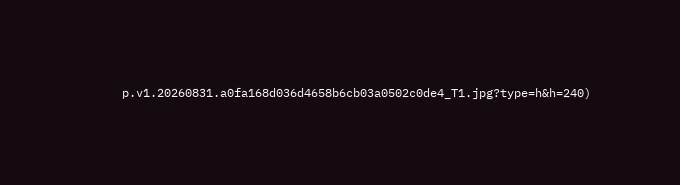p.v1.20260831.a0fa168d036d4658b6cb03a0502c0de4_T1.jpg?type=h&h=240)